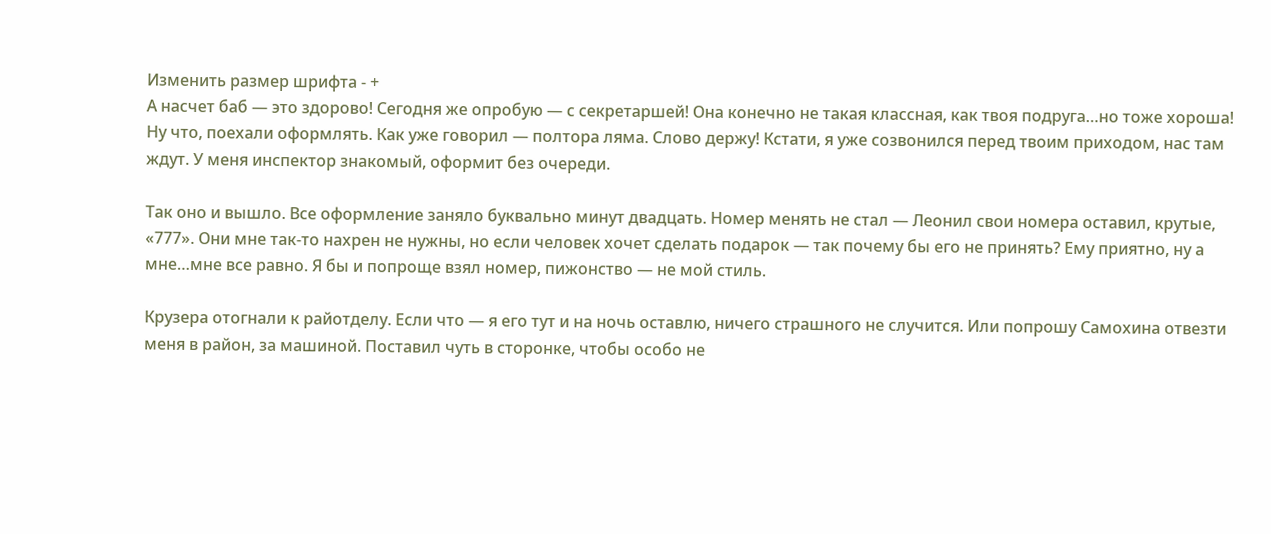Изменить размер шрифта - +
А насчет баб — это здорово! Сегодня же опробую — с секретаршей! Она конечно не такая классная, как твоя подруга…но тоже хороша! Ну что, поехали оформлять. Как уже говорил — полтора ляма. Слово держу! Кстати, я уже созвонился перед твоим приходом, нас там ждут. У меня инспектор знакомый, оформит без очереди.

Так оно и вышло. Все оформление заняло буквально минут двадцать. Номер менять не стал — Леонил свои номера оставил, крутые, «777». Они мне так-то нахрен не нужны, но если человек хочет сделать подарок — так почему бы его не принять? Ему приятно, ну а мне…мне все равно. Я бы и попроще взял номер, пижонство — не мой стиль.

Крузера отогнали к райотделу. Если что — я его тут и на ночь оставлю, ничего страшного не случится. Или попрошу Самохина отвезти меня в район, за машиной. Поставил чуть в сторонке, чтобы особо не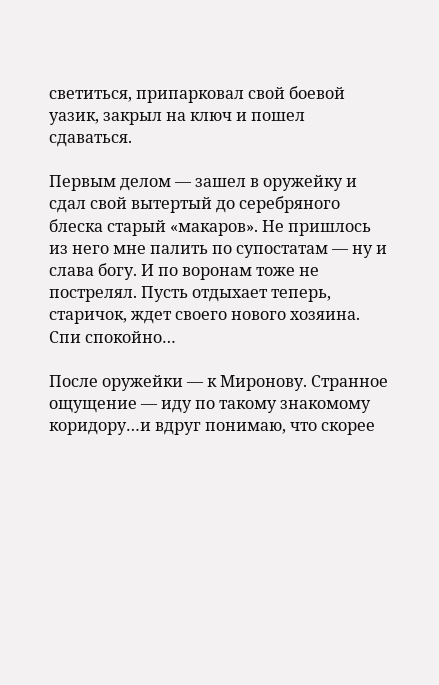светиться, припарковал свой боевой уазик, закрыл на ключ и пошел сдаваться.

Первым делом — зашел в оружейку и сдал свой вытертый до серебряного блеска старый «макаров». Не пришлось из него мне палить по супостатам — ну и слава богу. И по воронам тоже не пострелял. Пусть отдыхает теперь, старичок, ждет своего нового хозяина. Спи спокойно…

После оружейки — к Миронову. Странное ощущение — иду по такому знакомому коридору…и вдруг понимаю, что скорее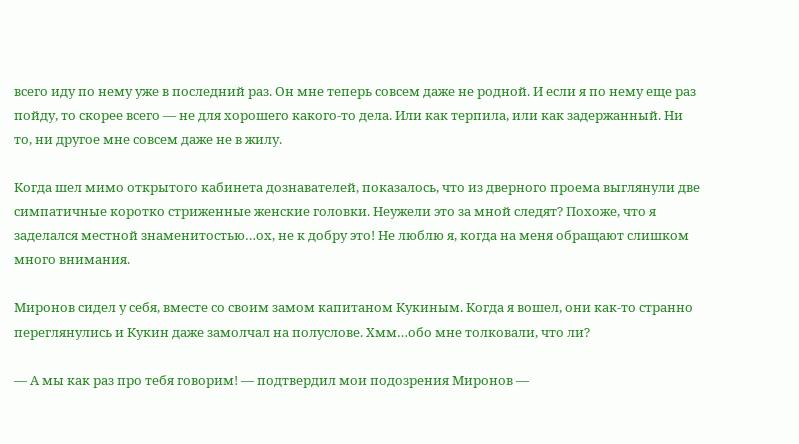всего иду по нему уже в последний раз. Он мне теперь совсем даже не родной. И если я по нему еще раз пойду, то скорее всего — не для хорошего какого-то дела. Или как терпила, или как задержанный. Ни то, ни другое мне совсем даже не в жилу.

Когда шел мимо открытого кабинета дознавателей, показалось, что из дверного проема выглянули две симпатичные коротко стриженные женские головки. Неужели это за мной следят? Похоже, что я заделался местной знаменитостью…ох, не к добру это! Не люблю я, когда на меня обращают слишком много внимания.

Миронов сидел у себя, вместе со своим замом капитаном Кукиным. Когда я вошел, они как-то странно переглянулись и Кукин даже замолчал на полуслове. Хмм…обо мне толковали, что ли?

— А мы как раз про тебя говорим! — подтвердил мои подозрения Миронов —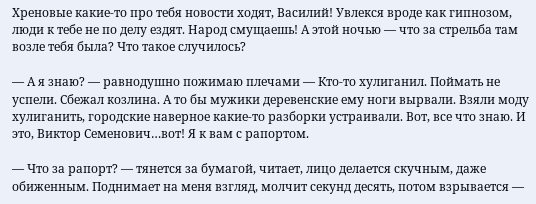Хреновые какие-то про тебя новости ходят, Василий! Увлекся вроде как гипнозом, люди к тебе не по делу ездят. Народ смущаешь! А этой ночью — что за стрельба там возле тебя была? Что такое случилось?

— А я знаю? — равнодушно пожимаю плечами — Кто-то хулиганил. Поймать не успели. Сбежал козлина. А то бы мужики деревенские ему ноги вырвали. Взяли моду хулиганить, городские наверное какие-то разборки устраивали. Вот, все что знаю. И это, Виктор Семенович…вот! Я к вам с рапортом.

— Что за рапорт? — тянется за бумагой, читает, лицо делается скучным, даже обиженным. Поднимает на меня взгляд, молчит секунд десять, потом взрывается —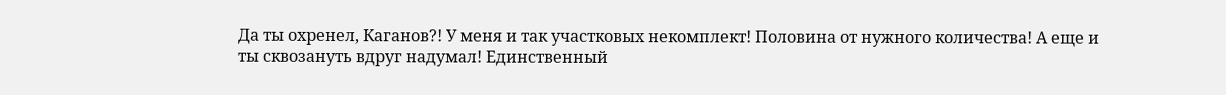Да ты охренел, Каганов?! У меня и так участковых некомплект! Половина от нужного количества! А еще и ты сквозануть вдруг надумал! Единственный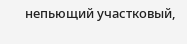непьющий участковый,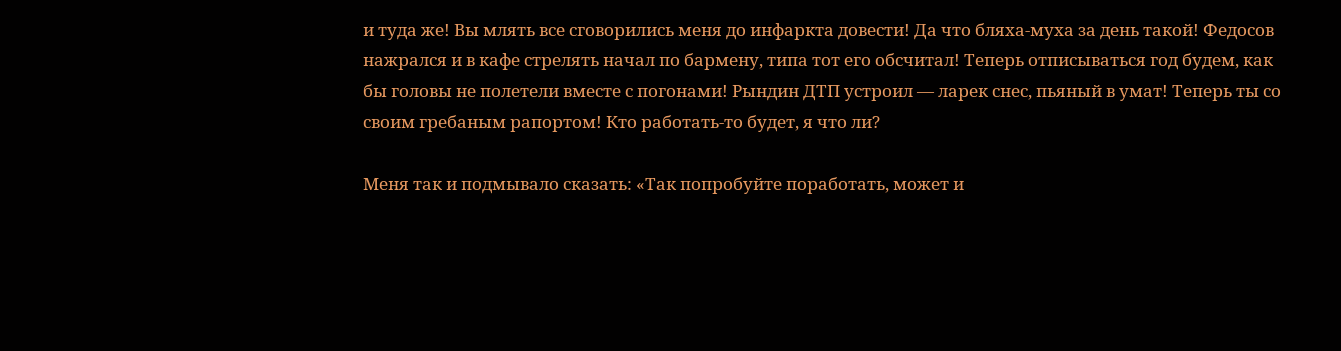и туда же! Вы млять все сговорились меня до инфаркта довести! Да что бляха-муха за день такой! Федосов нажрался и в кафе стрелять начал по бармену, типа тот его обсчитал! Теперь отписываться год будем, как бы головы не полетели вместе с погонами! Рындин ДТП устроил — ларек снес, пьяный в умат! Теперь ты со своим гребаным рапортом! Кто работать-то будет, я что ли?

Меня так и подмывало сказать: «Так попробуйте поработать, может и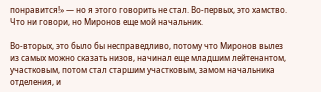понравится!» — но я этого говорить не стал. Во-первых, это хамство. Что ни говори, но Миронов еще мой начальник.

Во-вторых, это было бы несправедливо, потому что Миронов вылез из самых можно сказать низов, начинал еще младшим лейтенантом, участковым, потом стал старшим участковым, замом начальника отделения, и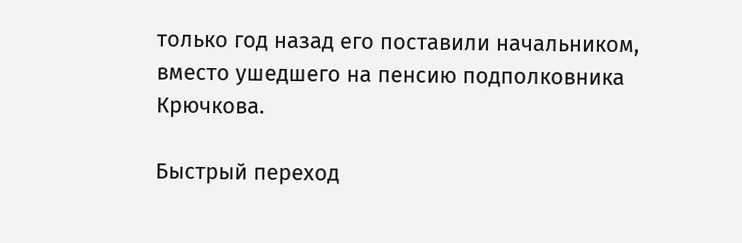только год назад его поставили начальником, вместо ушедшего на пенсию подполковника Крючкова.

Быстрый переход